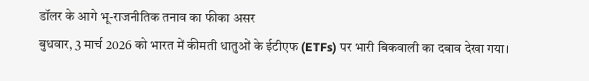डॉलर के आगे भू-राजनीतिक तनाव का फीका असर
बुधवार, 3 मार्च 2026 को भारत में कीमती धातुओं के ईटीएफ (ETFs) पर भारी बिकवाली का दबाव देखा गया।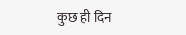कुछ ही दिन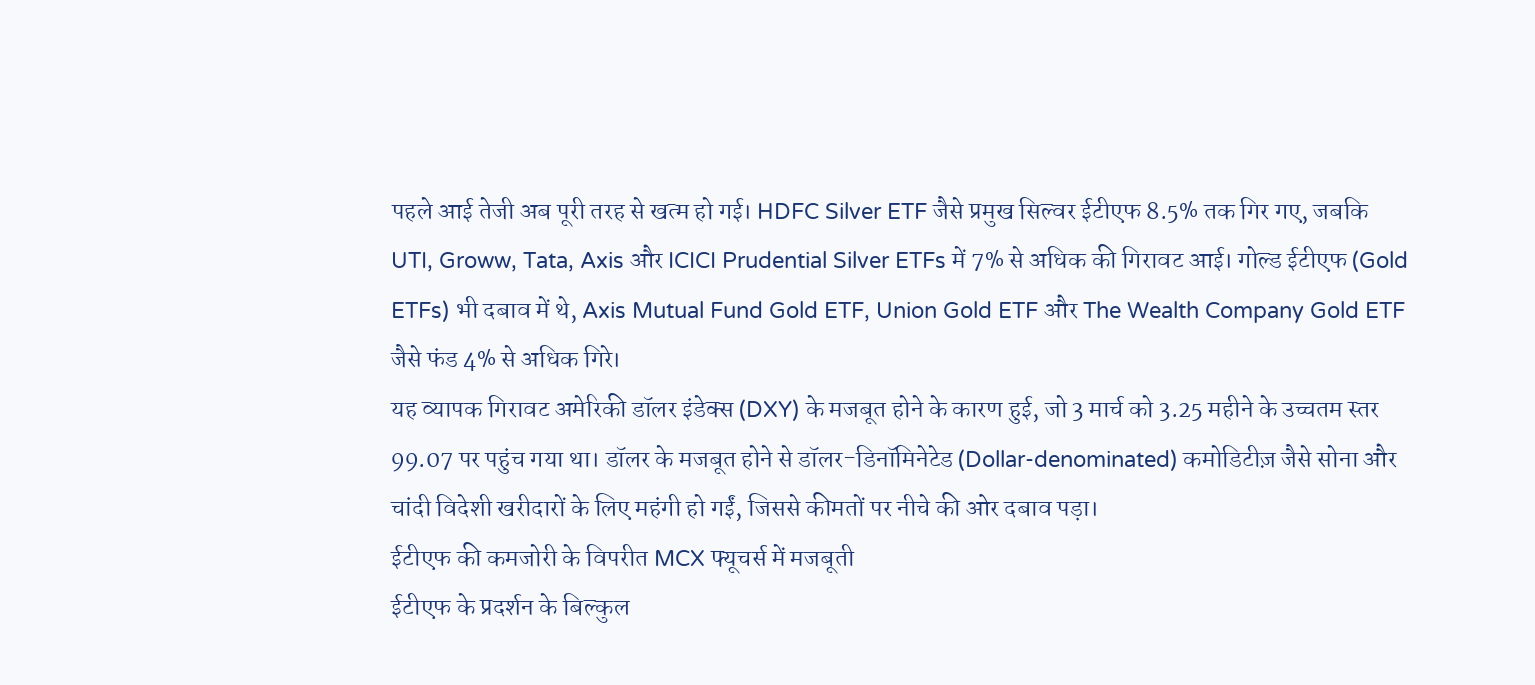पहले आई तेजी अब पूरी तरह से खत्म हो गई। HDFC Silver ETF जैसे प्रमुख सिल्वर ईटीएफ 8.5% तक गिर गए, जबकि UTI, Groww, Tata, Axis और ICICI Prudential Silver ETFs में 7% से अधिक की गिरावट आई। गोल्ड ईटीएफ (Gold ETFs) भी दबाव में थे, Axis Mutual Fund Gold ETF, Union Gold ETF और The Wealth Company Gold ETF जैसे फंड 4% से अधिक गिरे।
यह व्यापक गिरावट अमेरिकी डॉलर इंडेक्स (DXY) के मजबूत होने के कारण हुई, जो 3 मार्च को 3.25 महीने के उच्चतम स्तर 99.07 पर पहुंच गया था। डॉलर के मजबूत होने से डॉलर-डिनॉमिनेटेड (Dollar-denominated) कमोडिटीज़ जैसे सोना और चांदी विदेशी खरीदारों के लिए महंगी हो गईं, जिससे कीमतों पर नीचे की ओर दबाव पड़ा।
ईटीएफ की कमजोरी के विपरीत MCX फ्यूचर्स में मजबूती
ईटीएफ के प्रदर्शन के बिल्कुल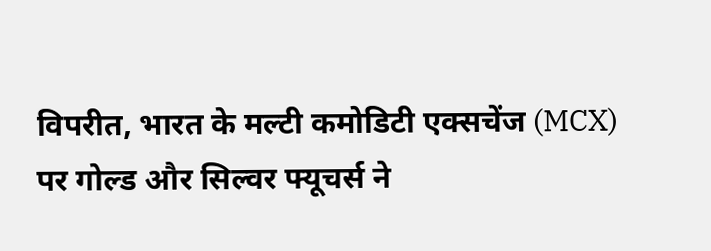विपरीत, भारत के मल्टी कमोडिटी एक्सचेंज (MCX) पर गोल्ड और सिल्वर फ्यूचर्स ने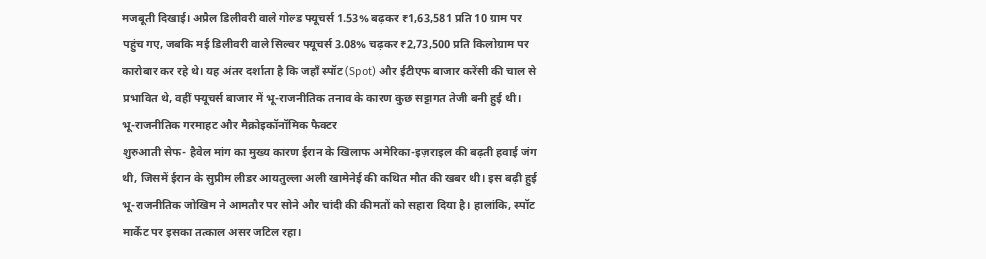मजबूती दिखाई। अप्रैल डिलीवरी वाले गोल्ड फ्यूचर्स 1.53% बढ़कर ₹1,63,581 प्रति 10 ग्राम पर पहुंच गए, जबकि मई डिलीवरी वाले सिल्वर फ्यूचर्स 3.08% चढ़कर ₹2,73,500 प्रति किलोग्राम पर कारोबार कर रहे थे। यह अंतर दर्शाता है कि जहाँ स्पॉट (Spot) और ईटीएफ बाजार करेंसी की चाल से प्रभावित थे, वहीं फ्यूचर्स बाजार में भू-राजनीतिक तनाव के कारण कुछ सट्टागत तेजी बनी हुई थी।
भू-राजनीतिक गरमाहट और मैक्रोइकॉनॉमिक फैक्टर
शुरुआती सेफ- हैवेल मांग का मुख्य कारण ईरान के खिलाफ अमेरिका-इज़राइल की बढ़ती हवाई जंग थी, जिसमें ईरान के सुप्रीम लीडर आयतुल्ला अली खामेनेई की कथित मौत की खबर थी। इस बढ़ी हुई भू-राजनीतिक जोखिम ने आमतौर पर सोने और चांदी की कीमतों को सहारा दिया है। हालांकि, स्पॉट मार्केट पर इसका तत्काल असर जटिल रहा।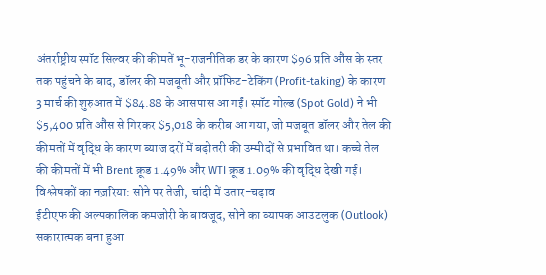अंतर्राष्ट्रीय स्पॉट सिल्वर की कीमतें भू-राजनीतिक डर के कारण $96 प्रति औंस के स्तर तक पहुंचने के बाद, डॉलर की मजबूती और प्रॉफिट-टेकिंग (Profit-taking) के कारण 3 मार्च की शुरुआत में $84.88 के आसपास आ गईं। स्पॉट गोल्ड (Spot Gold) ने भी $5,400 प्रति औंस से गिरकर $5,018 के करीब आ गया, जो मजबूत डॉलर और तेल की कीमतों में वृद्धि के कारण ब्याज दरों में बढ़ोतरी की उम्मीदों से प्रभावित था। कच्चे तेल की कीमतों में भी Brent क्रूड 1.49% और WTI क्रूड 1.09% की वृद्धि देखी गई।
विश्लेषकों का नज़रिया: सोने पर तेजी, चांदी में उतार-चढ़ाव
ईटीएफ की अल्पकालिक कमजोरी के बावजूद, सोने का व्यापक आउटलुक (Outlook) सकारात्मक बना हुआ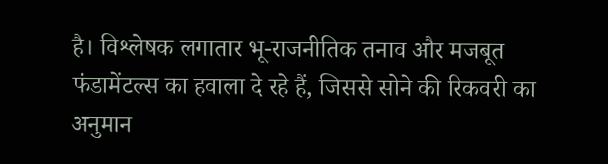है। विश्लेषक लगातार भू-राजनीतिक तनाव और मजबूत फंडामेंटल्स का हवाला दे रहे हैं, जिससे सोने की रिकवरी का अनुमान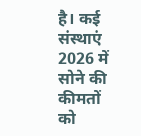है। कई संस्थाएं 2026 में सोने की कीमतों को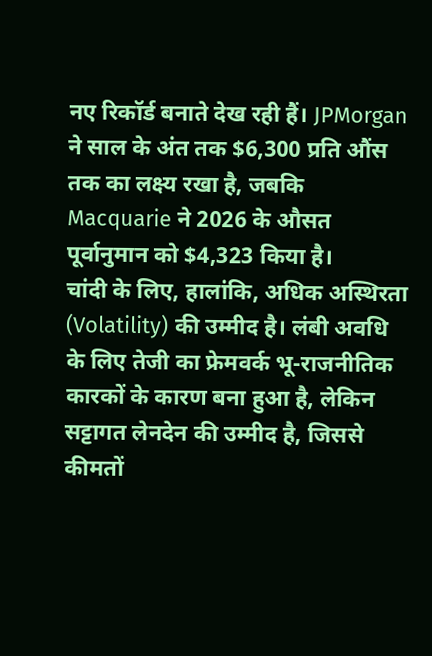नए रिकॉर्ड बनाते देख रही हैं। JPMorgan ने साल के अंत तक $6,300 प्रति औंस तक का लक्ष्य रखा है, जबकि Macquarie ने 2026 के औसत पूर्वानुमान को $4,323 किया है।
चांदी के लिए, हालांकि, अधिक अस्थिरता (Volatility) की उम्मीद है। लंबी अवधि के लिए तेजी का फ्रेमवर्क भू-राजनीतिक कारकों के कारण बना हुआ है, लेकिन सट्टागत लेनदेन की उम्मीद है, जिससे कीमतों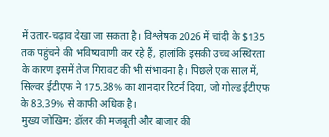में उतार-चढ़ाव देखा जा सकता है। विश्लेषक 2026 में चांदी के $135 तक पहुंचने की भविष्यवाणी कर रहे हैं, हालांकि इसकी उच्च अस्थिरता के कारण इसमें तेज गिरावट की भी संभावना है। पिछले एक साल में, सिल्वर ईटीएफ ने 175.38% का शानदार रिटर्न दिया, जो गोल्ड ईटीएफ के 83.39% से काफी अधिक है।
मुख्य जोखिम: डॉलर की मजबूती और बाजार की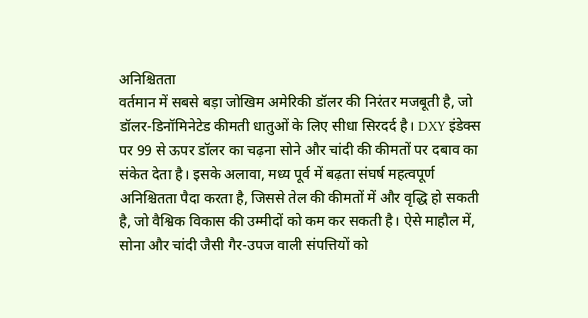अनिश्चितता
वर्तमान में सबसे बड़ा जोखिम अमेरिकी डॉलर की निरंतर मजबूती है, जो डॉलर-डिनॉमिनेटेड कीमती धातुओं के लिए सीधा सिरदर्द है। DXY इंडेक्स पर 99 से ऊपर डॉलर का चढ़ना सोने और चांदी की कीमतों पर दबाव का संकेत देता है। इसके अलावा, मध्य पूर्व में बढ़ता संघर्ष महत्वपूर्ण अनिश्चितता पैदा करता है, जिससे तेल की कीमतों में और वृद्धि हो सकती है, जो वैश्विक विकास की उम्मीदों को कम कर सकती है। ऐसे माहौल में, सोना और चांदी जैसी गैर-उपज वाली संपत्तियों को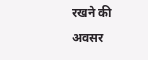रखने की अवसर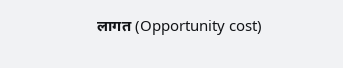लागत (Opportunity cost)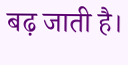बढ़ जाती है।